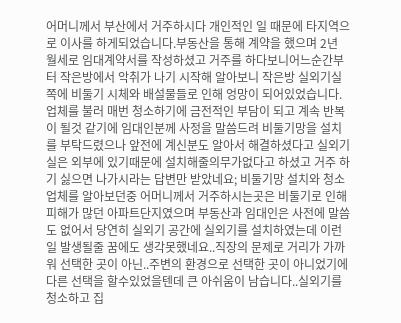어머니께서 부산에서 거주하시다 개인적인 일 때문에 타지역으로 이사를 하게되었습니다.부동산을 통해 계약을 했으며 2년 월세로 임대계약서를 작성하셨고 거주를 하다보니어느순간부터 작은방에서 악취가 나기 시작해 알아보니 작은방 실외기실 쪽에 비둘기 시체와 배설물들로 인해 엉망이 되어있었습니다. 업체를 불러 매번 청소하기에 금전적인 부담이 되고 계속 반복이 될것 같기에 임대인분께 사정을 말씀드려 비둘기망을 설치를 부탁드렸으나 앞전에 계신분도 알아서 해결하셨다고 실외기실은 외부에 있기때문에 설치해줄의무가없다고 하셨고 거주 하기 싫으면 나가시라는 답변만 받았네요; 비둘기망 설치와 청소 업체를 알아보던중 어머니께서 거주하시는곳은 비둘기로 인해 피해가 많던 아파트단지였으며 부동산과 임대인은 사전에 말씀도 없어서 당연히 실외기 공간에 실외기를 설치하였는데 이런일 발생될줄 꿈에도 생각못했네요..직장의 문제로 거리가 가까워 선택한 곳이 아닌..주변의 환경으로 선택한 곳이 아니었기에 다른 선택을 할수있었을텐데 큰 아쉬움이 남습니다..실외기를 청소하고 집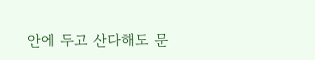안에 두고 산다해도 문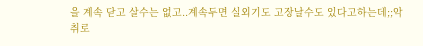을 계속 닫고 살수는 없고..계속두면 실외기도 고장날수도 있다고하는데;;악취로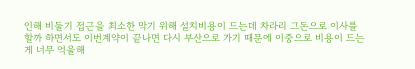인해 비둘기 접근을 최소한 막기 위해 설치비용이 드는데 차라리 그돈으로 이사를 할까 하면서도 이번계약이 끝나면 다시 부산으로 가기 때문에 이중으로 비용이 드는게 너무 억울해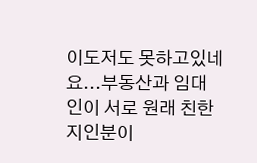이도저도 못하고있네요...부동산과 임대인이 서로 원래 친한 지인분이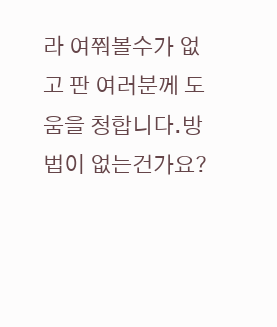라 여쭤볼수가 없고 판 여러분께 도움을 청합니다.방법이 없는건가요?